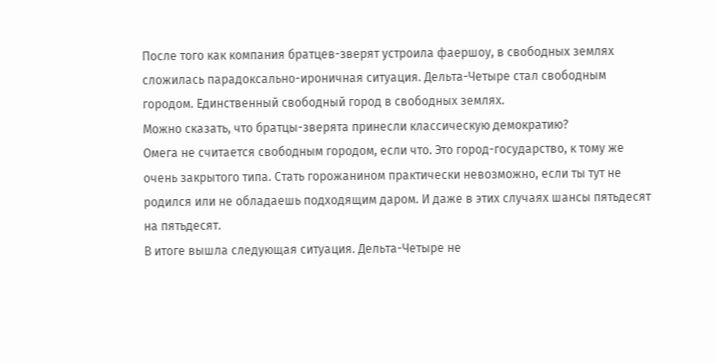После того как компания братцев-зверят устроила фаершоу, в свободных землях сложилась парадоксально-ироничная ситуация. Дельта-Четыре стал свободным городом. Единственный свободный город в свободных землях.
Можно сказать, что братцы-зверята принесли классическую демократию?
Омега не считается свободным городом, если что. Это город-государство, к тому же очень закрытого типа. Стать горожанином практически невозможно, если ты тут не родился или не обладаешь подходящим даром. И даже в этих случаях шансы пятьдесят на пятьдесят.
В итоге вышла следующая ситуация. Дельта-Четыре не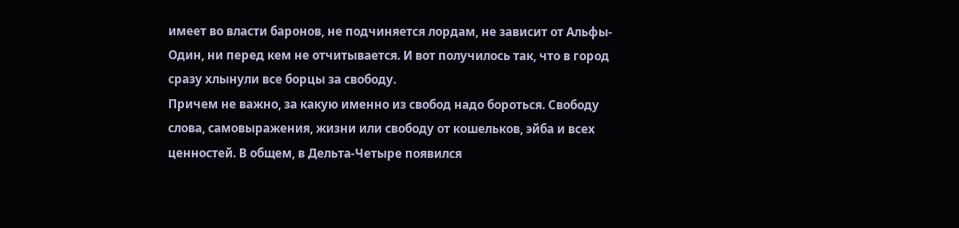имеет во власти баронов, не подчиняется лордам, не зависит от Альфы-Один, ни перед кем не отчитывается. И вот получилось так, что в город сразу хлынули все борцы за свободу.
Причем не важно, за какую именно из свобод надо бороться. Свободу слова, самовыражения, жизни или свободу от кошельков, эйба и всех ценностей. В общем, в Дельта-Четыре появился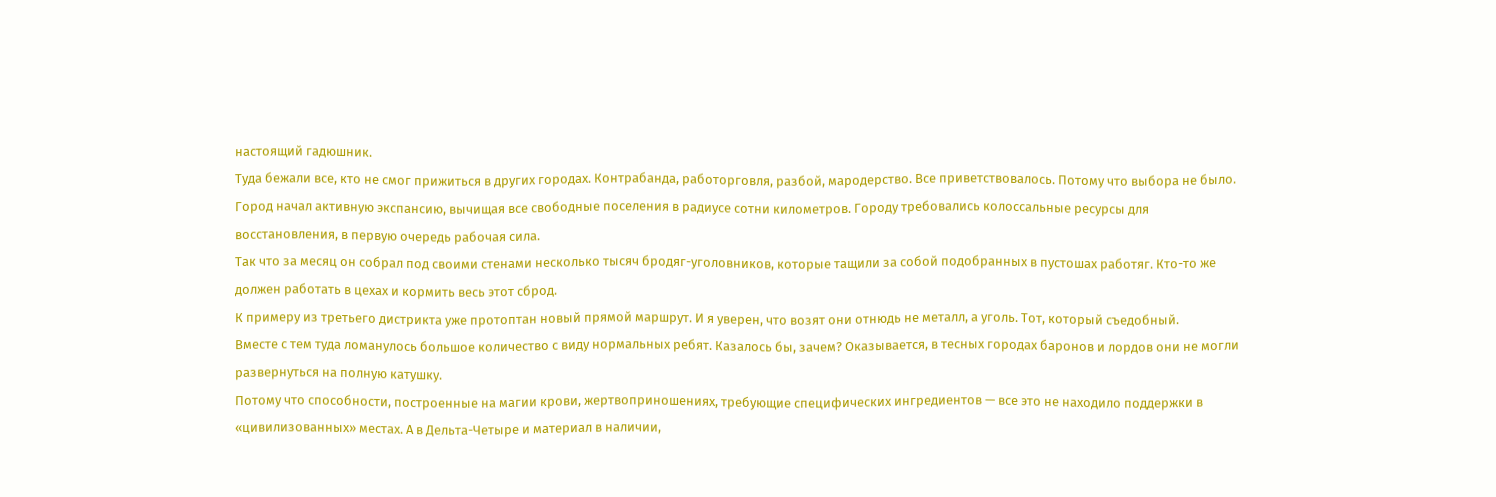настоящий гадюшник.
Туда бежали все, кто не смог прижиться в других городах. Контрабанда, работорговля, разбой, мародерство. Все приветствовалось. Потому что выбора не было.
Город начал активную экспансию, вычищая все свободные поселения в радиусе сотни километров. Городу требовались колоссальные ресурсы для восстановления, в первую очередь рабочая сила.
Так что за месяц он собрал под своими стенами несколько тысяч бродяг-уголовников, которые тащили за собой подобранных в пустошах работяг. Кто-то же должен работать в цехах и кормить весь этот сброд.
К примеру из третьего дистрикта уже протоптан новый прямой маршрут. И я уверен, что возят они отнюдь не металл, а уголь. Тот, который съедобный.
Вместе с тем туда ломанулось большое количество с виду нормальных ребят. Казалось бы, зачем? Оказывается, в тесных городах баронов и лордов они не могли развернуться на полную катушку.
Потому что способности, построенные на магии крови, жертвоприношениях, требующие специфических ингредиентов — все это не находило поддержки в «цивилизованных» местах. А в Дельта-Четыре и материал в наличии,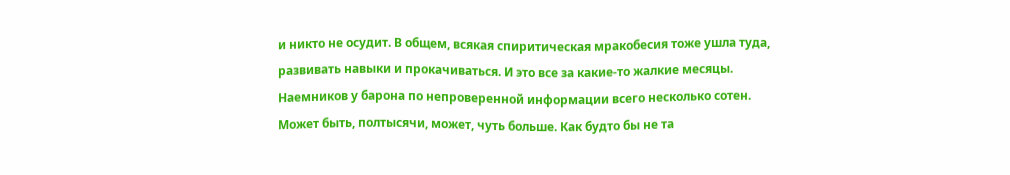и никто не осудит. В общем, всякая спиритическая мракобесия тоже ушла туда, развивать навыки и прокачиваться. И это все за какие-то жалкие месяцы.
Наемников у барона по непроверенной информации всего несколько сотен. Может быть, полтысячи, может, чуть больше. Как будто бы не та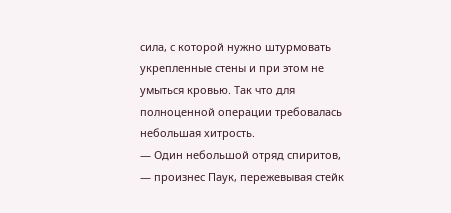сила, с которой нужно штурмовать укрепленные стены и при этом не умыться кровью. Так что для полноценной операции требовалась небольшая хитрость.
— Один небольшой отряд спиритов, — произнес Паук, пережевывая стейк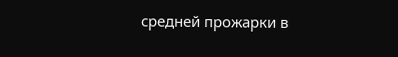средней прожарки в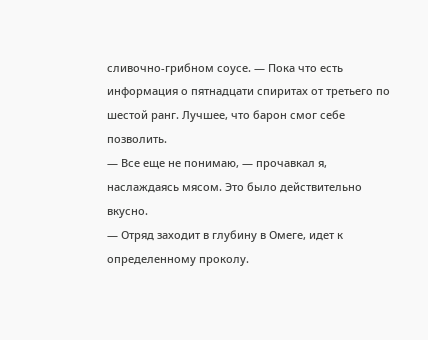сливочно-грибном соусе. — Пока что есть информация о пятнадцати спиритах от третьего по шестой ранг. Лучшее, что барон смог себе позволить.
— Все еще не понимаю, — прочавкал я, наслаждаясь мясом. Это было действительно вкусно.
— Отряд заходит в глубину в Омеге, идет к определенному проколу.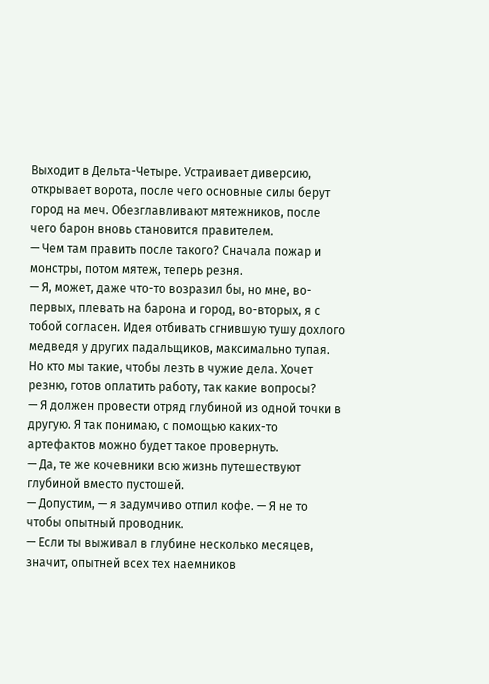Выходит в Дельта-Четыре. Устраивает диверсию, открывает ворота, после чего основные силы берут город на меч. Обезглавливают мятежников, после чего барон вновь становится правителем.
— Чем там править после такого? Сначала пожар и монстры, потом мятеж, теперь резня.
— Я, может, даже что-то возразил бы, но мне, во-первых, плевать на барона и город, во-вторых, я с тобой согласен. Идея отбивать сгнившую тушу дохлого медведя у других падальщиков, максимально тупая. Но кто мы такие, чтобы лезть в чужие дела. Хочет резню, готов оплатить работу, так какие вопросы?
— Я должен провести отряд глубиной из одной точки в другую. Я так понимаю, с помощью каких-то артефактов можно будет такое провернуть.
— Да, те же кочевники всю жизнь путешествуют глубиной вместо пустошей.
— Допустим, — я задумчиво отпил кофе. — Я не то чтобы опытный проводник.
— Если ты выживал в глубине несколько месяцев, значит, опытней всех тех наемников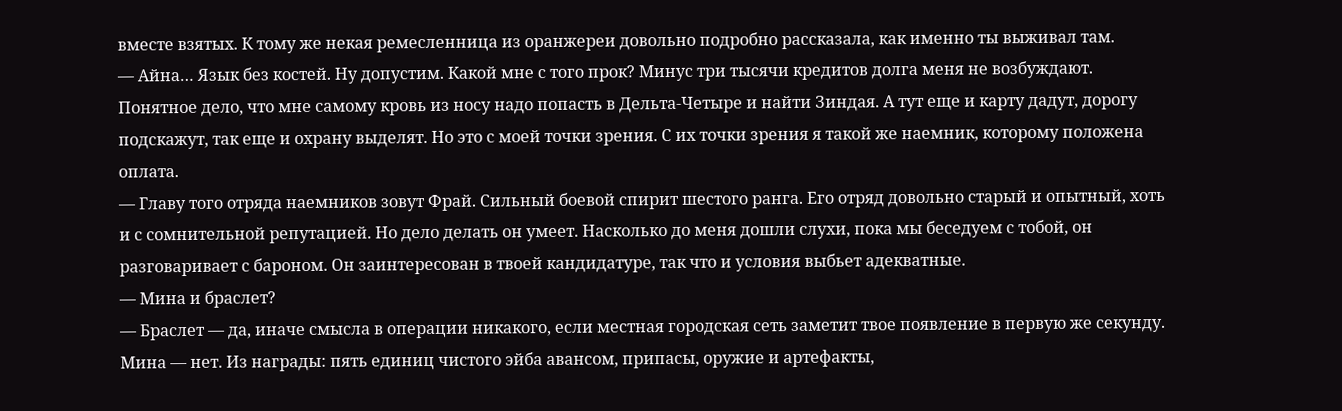вместе взятых. К тому же некая ремесленница из оранжереи довольно подробно рассказала, как именно ты выживал там.
— Айна… Язык без костей. Ну допустим. Какой мне с того прок? Минус три тысячи кредитов долга меня не возбуждают.
Понятное дело, что мне самому кровь из носу надо попасть в Дельта-Четыре и найти Зиндая. А тут еще и карту дадут, дорогу подскажут, так еще и охрану выделят. Но это с моей точки зрения. С их точки зрения я такой же наемник, которому положена оплата.
— Главу того отряда наемников зовут Фрай. Сильный боевой спирит шестого ранга. Его отряд довольно старый и опытный, хоть и с сомнительной репутацией. Но дело делать он умеет. Насколько до меня дошли слухи, пока мы беседуем с тобой, он разговаривает с бароном. Он заинтересован в твоей кандидатуре, так что и условия выбьет адекватные.
— Мина и браслет?
— Браслет — да, иначе смысла в операции никакого, если местная городская сеть заметит твое появление в первую же секунду. Мина — нет. Из награды: пять единиц чистого эйба авансом, припасы, оружие и артефакты,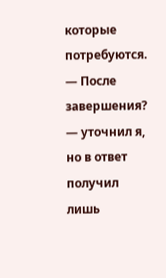которые потребуются.
— После завершения? — уточнил я, но в ответ получил лишь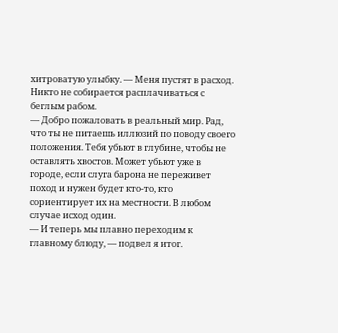хитроватую улыбку. — Меня пустят в расход. Никто не собирается расплачиваться с беглым рабом.
— Добро пожаловать в реальный мир. Рад, что ты не питаешь иллюзий по поводу своего положения. Тебя убьют в глубине, чтобы не оставлять хвостов. Может убьют уже в городе, если слуга барона не переживет поход и нужен будет кто-то, кто сориентирует их на местности. В любом случае исход один.
— И теперь мы плавно переходим к главному блюду, — подвел я итог.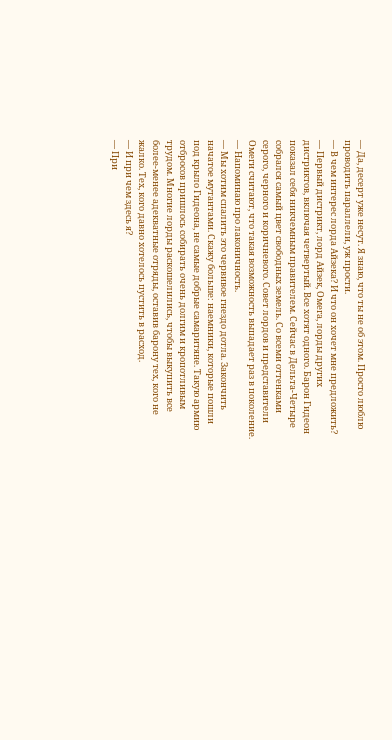— Да, десерт уже несут. Я знаю, что ты не об этом. Просто люблю проводить параллели, уж прости.
— В чем интерес лорда Айзека? И что он хочет мне предложить?
— Первый дистрикт, лорд Айзек, Омега, лорды других дистриктов, включая четвертый. Все хотят одного. Барон Гидеон показал себя никчемным правителем. Сейчас в Дельта-Четыре собрался самый цвет свободных земель. Со всеми оттенками серого, черного и коричневого. Совет лордов и представители Омеги считают, что такая возможность выпадает раз в поколение.
— Напоминаю про лаконичность.
— Мы хотим спалить это червивое гнездо дотла. Закончить начатое мутантами. Скажу больше: наемники, которые пошли под крыло Гидеона, не самые добрые самаритяне. Такую армию отбросов пришлось собирать очень долгим и кропотливым трудом. Многие лорды раскошелились, чтобы выкупить все более-менее адекватные отряды, оставив барону тех, кого не жалко. Тех, кого давно хотелось пустить в расход.
— И при чем здесь я?
— При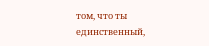том, что ты единственный,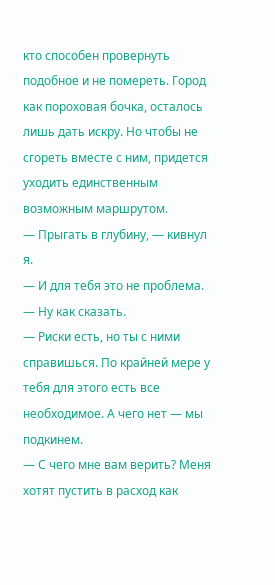кто способен провернуть подобное и не помереть. Город как пороховая бочка, осталось лишь дать искру. Но чтобы не сгореть вместе с ним, придется уходить единственным возможным маршрутом.
— Прыгать в глубину, — кивнул я.
— И для тебя это не проблема.
— Ну как сказать.
— Риски есть, но ты с ними справишься. По крайней мере у тебя для этого есть все необходимое. А чего нет — мы подкинем.
— С чего мне вам верить? Меня хотят пустить в расход как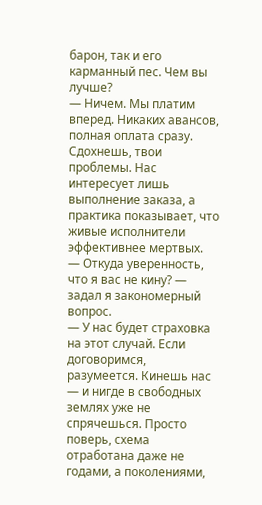барон, так и его карманный пес. Чем вы лучше?
— Ничем. Мы платим вперед. Никаких авансов, полная оплата сразу. Сдохнешь, твои проблемы. Нас интересует лишь выполнение заказа, а практика показывает, что живые исполнители эффективнее мертвых.
— Откуда уверенность, что я вас не кину? — задал я закономерный вопрос.
— У нас будет страховка на этот случай. Если договоримся, разумеется. Кинешь нас — и нигде в свободных землях уже не спрячешься. Просто поверь, схема отработана даже не годами, а поколениями,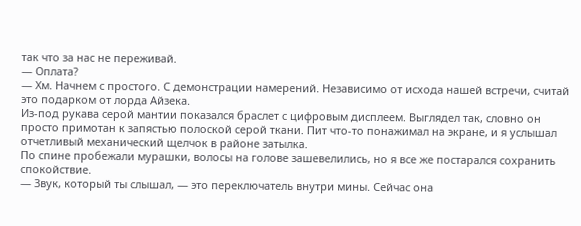так что за нас не переживай.
— Оплата?
— Хм. Начнем с простого. С демонстрации намерений. Независимо от исхода нашей встречи, считай это подарком от лорда Айзека.
Из-под рукава серой мантии показался браслет с цифровым дисплеем. Выглядел так, словно он просто примотан к запястью полоской серой ткани. Пит что-то понажимал на экране, и я услышал отчетливый механический щелчок в районе затылка.
По спине пробежали мурашки, волосы на голове зашевелились, но я все же постарался сохранить спокойствие.
— Звук, который ты слышал, — это переключатель внутри мины. Сейчас она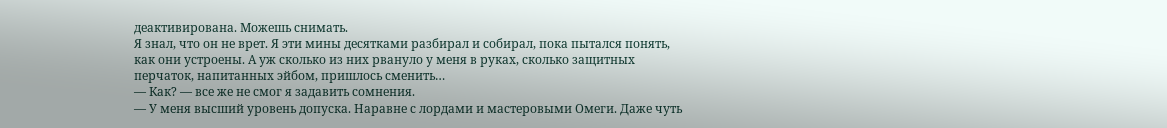деактивирована. Можешь снимать.
Я знал, что он не врет. Я эти мины десятками разбирал и собирал, пока пытался понять, как они устроены. А уж сколько из них рвануло у меня в руках, сколько защитных перчаток, напитанных эйбом, пришлось сменить…
— Как? — все же не смог я задавить сомнения.
— У меня высший уровень допуска. Наравне с лордами и мастеровыми Омеги. Даже чуть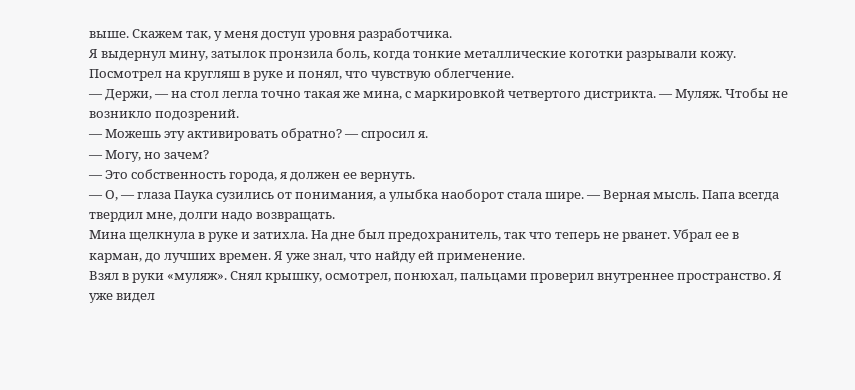выше. Скажем так, у меня доступ уровня разработчика.
Я выдернул мину, затылок пронзила боль, когда тонкие металлические коготки разрывали кожу. Посмотрел на кругляш в руке и понял, что чувствую облегчение.
— Держи, — на стол легла точно такая же мина, с маркировкой четвертого дистрикта. — Муляж. Чтобы не возникло подозрений.
— Можешь эту активировать обратно? — спросил я.
— Могу, но зачем?
— Это собственность города, я должен ее вернуть.
— О, — глаза Паука сузились от понимания, а улыбка наоборот стала шире. — Верная мысль. Папа всегда твердил мне, долги надо возвращать.
Мина щелкнула в руке и затихла. На дне был предохранитель, так что теперь не рванет. Убрал ее в карман, до лучших времен. Я уже знал, что найду ей применение.
Взял в руки «муляж». Снял крышку, осмотрел, понюхал, пальцами проверил внутреннее пространство. Я уже видел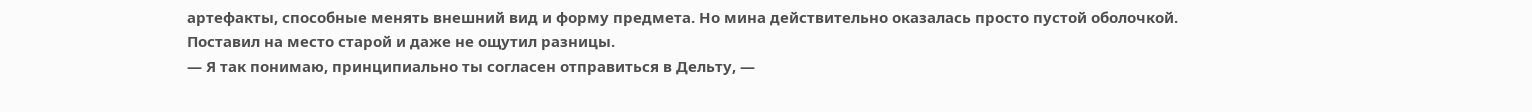артефакты, способные менять внешний вид и форму предмета. Но мина действительно оказалась просто пустой оболочкой.
Поставил на место старой и даже не ощутил разницы.
— Я так понимаю, принципиально ты согласен отправиться в Дельту, —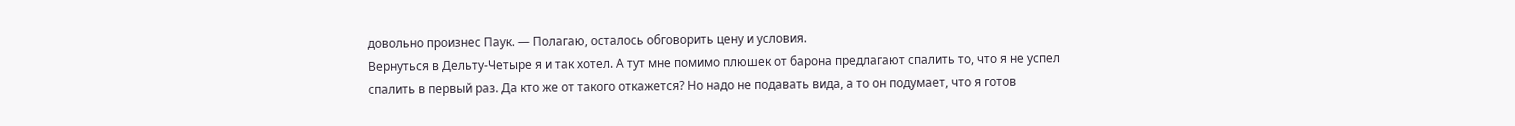довольно произнес Паук. — Полагаю, осталось обговорить цену и условия.
Вернуться в Дельту-Четыре я и так хотел. А тут мне помимо плюшек от барона предлагают спалить то, что я не успел спалить в первый раз. Да кто же от такого откажется? Но надо не подавать вида, а то он подумает, что я готов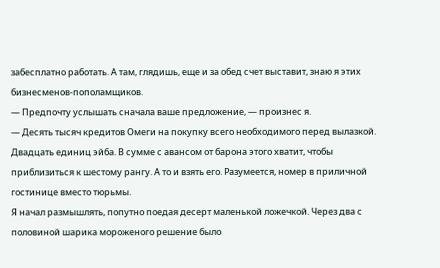забесплатно работать. А там, глядишь, еще и за обед счет выставит, знаю я этих бизнесменов-пополамщиков.
— Предпочту услышать сначала ваше предложение, — произнес я.
— Десять тысяч кредитов Омеги на покупку всего необходимого перед вылазкой. Двадцать единиц эйба. В сумме с авансом от барона этого хватит, чтобы приблизиться к шестому рангу. А то и взять его. Разумеется, номер в приличной гостинице вместо тюрьмы.
Я начал размышлять, попутно поедая десерт маленькой ложечкой. Через два с половиной шарика мороженого решение было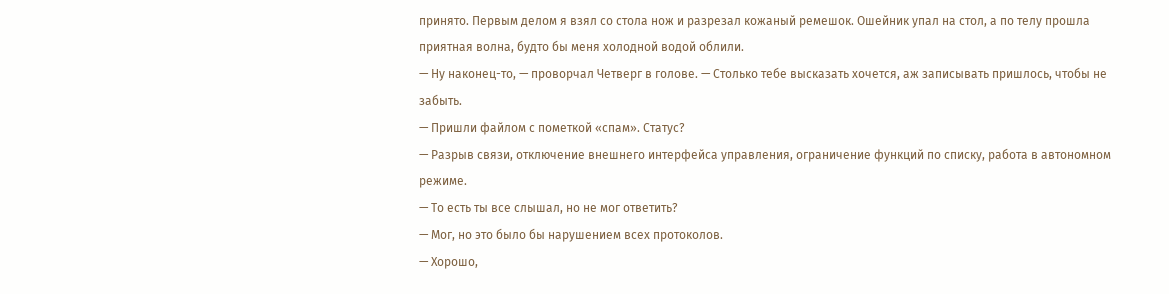принято. Первым делом я взял со стола нож и разрезал кожаный ремешок. Ошейник упал на стол, а по телу прошла приятная волна, будто бы меня холодной водой облили.
— Ну наконец-то, — проворчал Четверг в голове. — Столько тебе высказать хочется, аж записывать пришлось, чтобы не забыть.
— Пришли файлом с пометкой «спам». Статус?
— Разрыв связи, отключение внешнего интерфейса управления, ограничение функций по списку, работа в автономном режиме.
— То есть ты все слышал, но не мог ответить?
— Мог, но это было бы нарушением всех протоколов.
— Хорошо,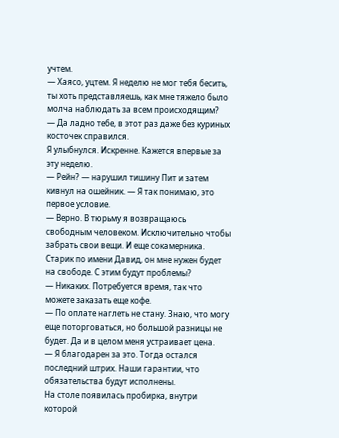учтем.
— Хаясо, уцтем. Я неделю не мог тебя бесить, ты хоть представляешь, как мне тяжело было молча наблюдать за всем происходящим?
— Да ладно тебе, в этот раз даже без куриных косточек справился.
Я улыбнулся. Искренне. Кажется впервые за эту неделю.
— Рейн? — нарушил тишину Пит и затем кивнул на ошейник. — Я так понимаю, это первое условие.
— Верно. В тюрьму я возвращаюсь свободным человеком. Исключительно чтобы забрать свои вещи. И еще сокамерника. Старик по имени Давид, он мне нужен будет на свободе. С этим будут проблемы?
— Никаких. Потребуется время, так что можете заказать еще кофе.
— По оплате наглеть не стану. Знаю, что могу еще поторговаться, но большой разницы не будет. Да и в целом меня устраивает цена.
— Я благодарен за это. Тогда остался последний штрих. Наши гарантии, что обязательства будут исполнены.
На столе появилась пробирка, внутри которой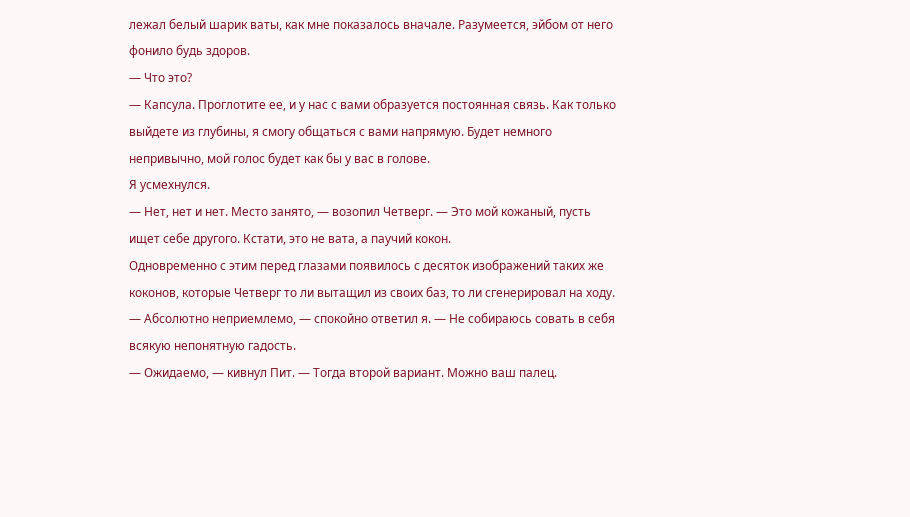лежал белый шарик ваты, как мне показалось вначале. Разумеется, эйбом от него фонило будь здоров.
— Что это?
— Капсула. Проглотите ее, и у нас с вами образуется постоянная связь. Как только выйдете из глубины, я смогу общаться с вами напрямую. Будет немного непривычно, мой голос будет как бы у вас в голове.
Я усмехнулся.
— Нет, нет и нет. Место занято, — возопил Четверг. — Это мой кожаный, пусть ищет себе другого. Кстати, это не вата, а паучий кокон.
Одновременно с этим перед глазами появилось с десяток изображений таких же коконов, которые Четверг то ли вытащил из своих баз, то ли сгенерировал на ходу.
— Абсолютно неприемлемо, — спокойно ответил я. — Не собираюсь совать в себя всякую непонятную гадость.
— Ожидаемо, — кивнул Пит. — Тогда второй вариант. Можно ваш палец.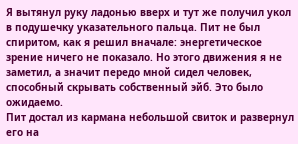Я вытянул руку ладонью вверх и тут же получил укол в подушечку указательного пальца. Пит не был спиритом, как я решил вначале: энергетическое зрение ничего не показало. Но этого движения я не заметил, а значит передо мной сидел человек, способный скрывать собственный эйб. Это было ожидаемо.
Пит достал из кармана небольшой свиток и развернул его на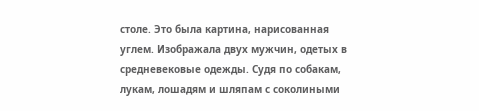столе. Это была картина, нарисованная углем. Изображала двух мужчин, одетых в средневековые одежды. Судя по собакам, лукам, лошадям и шляпам с соколиными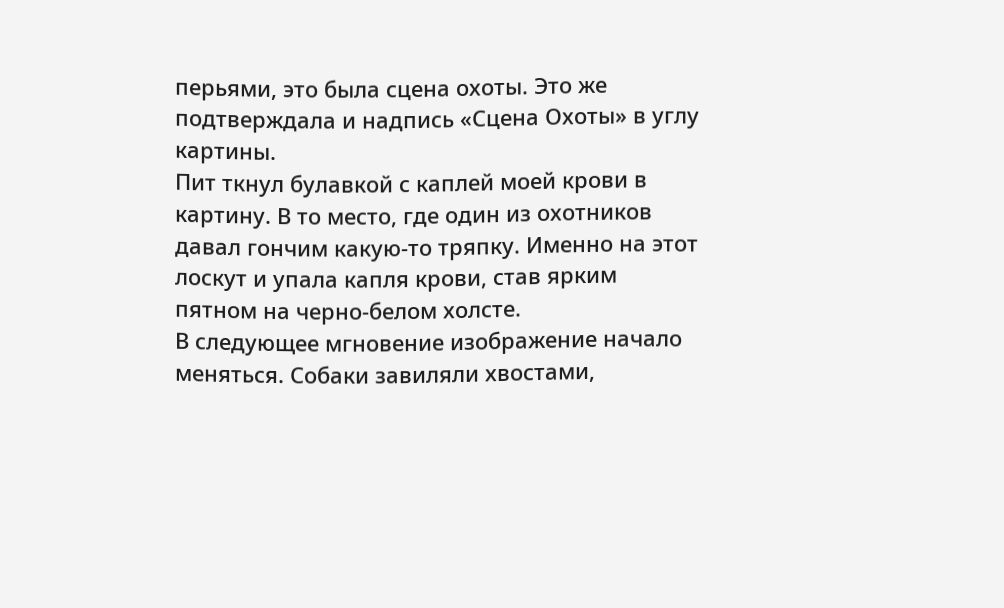перьями, это была сцена охоты. Это же подтверждала и надпись «Сцена Охоты» в углу картины.
Пит ткнул булавкой с каплей моей крови в картину. В то место, где один из охотников давал гончим какую-то тряпку. Именно на этот лоскут и упала капля крови, став ярким пятном на черно-белом холсте.
В следующее мгновение изображение начало меняться. Собаки завиляли хвостами,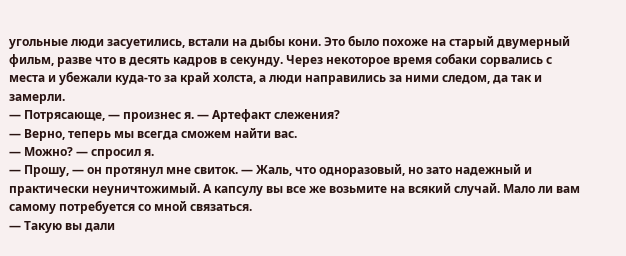угольные люди засуетились, встали на дыбы кони. Это было похоже на старый двумерный фильм, разве что в десять кадров в секунду. Через некоторое время собаки сорвались с места и убежали куда-то за край холста, а люди направились за ними следом, да так и замерли.
— Потрясающе, — произнес я. — Артефакт слежения?
— Верно, теперь мы всегда сможем найти вас.
— Можно? — спросил я.
— Прошу, — он протянул мне свиток. — Жаль, что одноразовый, но зато надежный и практически неуничтожимый. А капсулу вы все же возьмите на всякий случай. Мало ли вам самому потребуется со мной связаться.
— Такую вы дали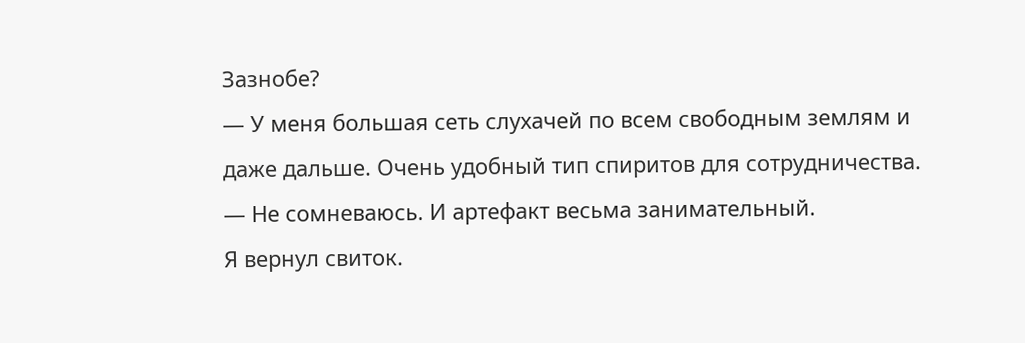Зазнобе?
— У меня большая сеть слухачей по всем свободным землям и даже дальше. Очень удобный тип спиритов для сотрудничества.
— Не сомневаюсь. И артефакт весьма занимательный.
Я вернул свиток.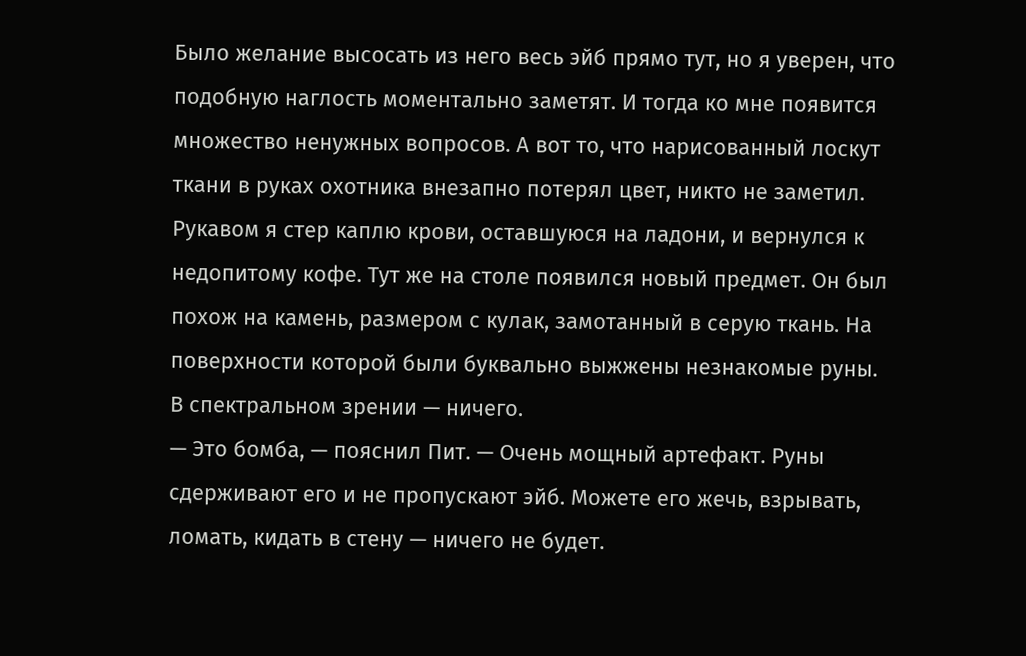Было желание высосать из него весь эйб прямо тут, но я уверен, что подобную наглость моментально заметят. И тогда ко мне появится множество ненужных вопросов. А вот то, что нарисованный лоскут ткани в руках охотника внезапно потерял цвет, никто не заметил.
Рукавом я стер каплю крови, оставшуюся на ладони, и вернулся к недопитому кофе. Тут же на столе появился новый предмет. Он был похож на камень, размером с кулак, замотанный в серую ткань. На поверхности которой были буквально выжжены незнакомые руны. В спектральном зрении — ничего.
— Это бомба, — пояснил Пит. — Очень мощный артефакт. Руны сдерживают его и не пропускают эйб. Можете его жечь, взрывать, ломать, кидать в стену — ничего не будет.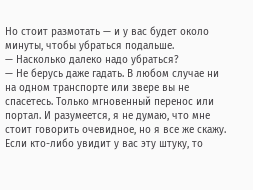Но стоит размотать — и у вас будет около минуты, чтобы убраться подальше.
— Насколько далеко надо убраться?
— Не берусь даже гадать. В любом случае ни на одном транспорте или звере вы не спасетесь. Только мгновенный перенос или портал. И разумеется, я не думаю, что мне стоит говорить очевидное, но я все же скажу. Если кто-либо увидит у вас эту штуку, то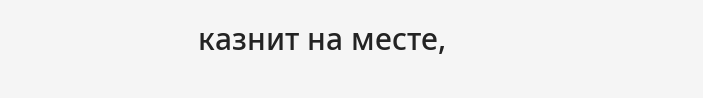казнит на месте,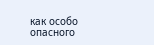как особо опасного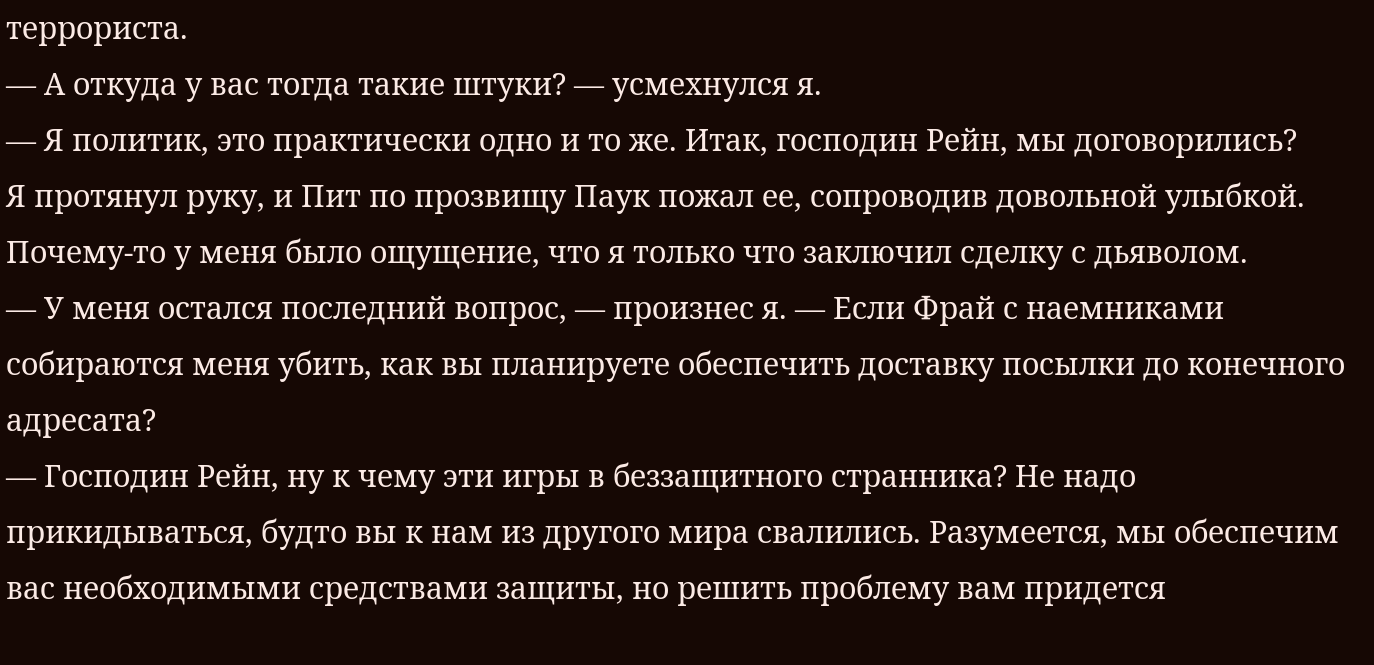террориста.
— А откуда у вас тогда такие штуки? — усмехнулся я.
— Я политик, это практически одно и то же. Итак, господин Рейн, мы договорились?
Я протянул руку, и Пит по прозвищу Паук пожал ее, сопроводив довольной улыбкой. Почему-то у меня было ощущение, что я только что заключил сделку с дьяволом.
— У меня остался последний вопрос, — произнес я. — Если Фрай с наемниками собираются меня убить, как вы планируете обеспечить доставку посылки до конечного адресата?
— Господин Рейн, ну к чему эти игры в беззащитного странника? Не надо прикидываться, будто вы к нам из другого мира свалились. Разумеется, мы обеспечим вас необходимыми средствами защиты, но решить проблему вам придется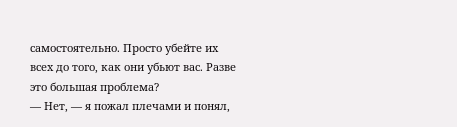самостоятельно. Просто убейте их всех до того, как они убьют вас. Разве это большая проблема?
— Нет, — я пожал плечами и понял,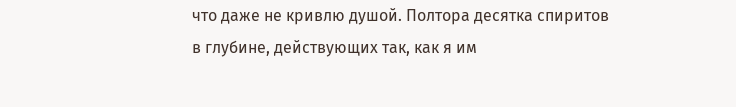что даже не кривлю душой. Полтора десятка спиритов в глубине, действующих так, как я им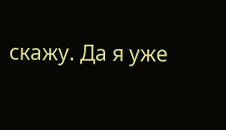скажу. Да я уже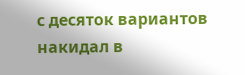с десяток вариантов накидал в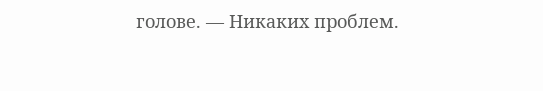голове. — Никаких проблем.